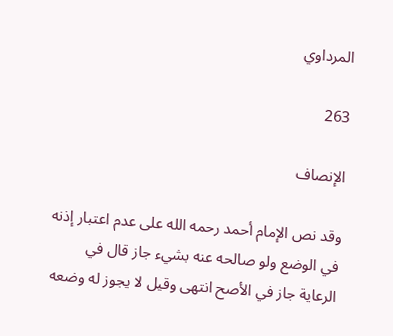المرداوي

263

الإنصاف

وقد نص الإمام أحمد رحمه الله على عدم اعتبار إذنه في الوضع ولو صالحه عنه بشيء جاز قال في الرعاية جاز في الأصح انتهى وقيل لا يجوز له وضعه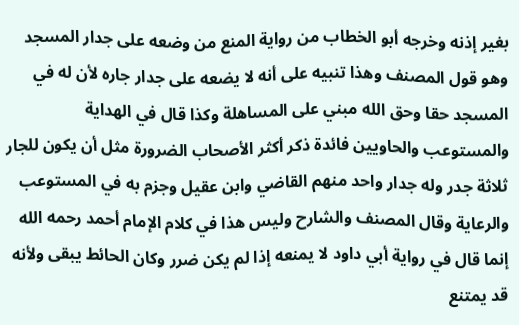بغير إذنه وخرجه أبو الخطاب من رواية المنع من وضعه على جدار المسجد وهو قول المصنف وهذا تنبيه على أنه لا يضعه على جدار جاره لأن له في المسجد حقا وحق الله مبني على المساهلة وكذا قال في الهداية والمستوعب والحاويين فائدة ذكر أكثر الأصحاب الضرورة مثل أن يكون للجار ثلاثة جدر وله جدار واحد منهم القاضي وابن عقيل وجزم به في المستوعب والرعاية وقال المصنف والشارح وليس هذا في كلام الإمام أحمد رحمه الله إنما قال في رواية أبي داود لا يمنعه إذا لم يكن ضرر وكان الحائط يبقى ولأنه قد يمتنع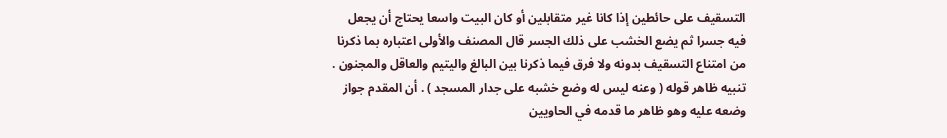التسقيف على حائطين إذا كانا غير متقابلين أو كان البيت واسعا يحتاج أن يجعل فيه جسرا ثم يضع الخشب على ذلك الجسر قال المصنف والأولى اعتباره بما ذكرنا من امتناع التسقيف بدونه ولا فرق فيما ذكرنا بين البالغ واليتيم والعاقل والمجنون . تنبيه ظاهر قوله ( وعنه ليس له وضع خشبه على جدار المسجد ) . أن المقدم جواز وضعه عليه وهو ظاهر ما قدمه في الحاويين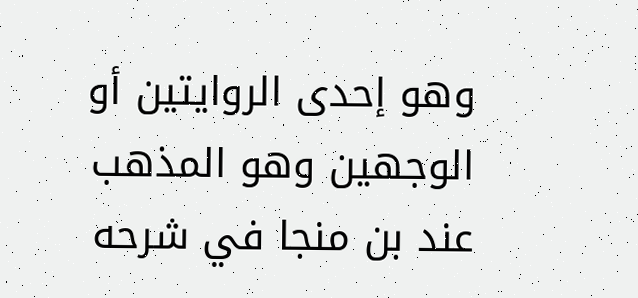وهو إحدى الروايتين أو الوجهين وهو المذهب عند بن منجا في شرحه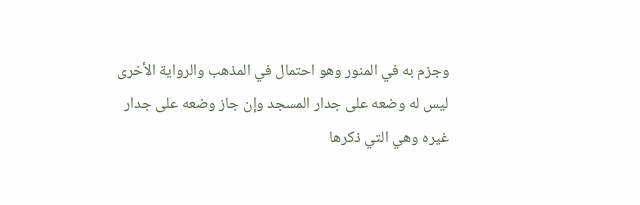وجزم به في المنور وهو احتمال في المذهب والرواية الأخرى ليس له وضعه على جدار المسجد وإن جاز وضعه على جدار غيره وهي التي ذكرها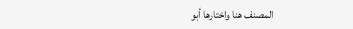المصنف هنا واختارها أبو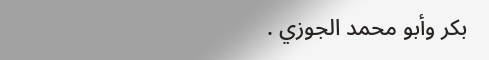بكر وأبو محمد الجوزي .